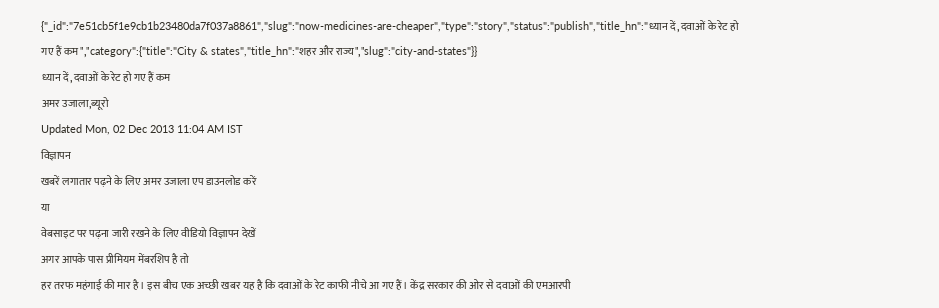{"_id":"7e51cb5f1e9cb1b23480da7f037a8861","slug":"now-medicines-are-cheaper","type":"story","status":"publish","title_hn":"ध्यान दें, दवाओं के रेट हो गए हैं कम","category":{"title":"City & states","title_hn":"शहर और राज्य","slug":"city-and-states"}}
ध्यान दें, दवाओं के रेट हो गए हैं कम
अमर उजाला,ब्यूरो
Updated Mon, 02 Dec 2013 11:04 AM IST
विज्ञापन
खबरें लगातार पढ़ने के लिए अमर उजाला एप डाउनलोड करें
या
वेबसाइट पर पढ़ना जारी रखने के लिए वीडियो विज्ञापन देखें
अगर आपके पास प्रीमियम मेंबरशिप है तो
हर तरफ महंगाई की मार है। इस बीच एक अच्छी खबर यह है कि दवाओं के रेट काफी नीचे आ गए हैं। केंद्र सरकार की ओर से दवाओं की एमआरपी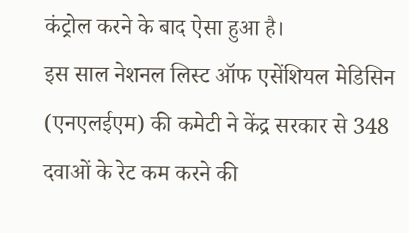कंट्रोल करने के बाद ऐसा हुआ है।
इस साल नेशनल लिस्ट ऑफ एसेंशियल मेडिसिन (एनएलईएम) की कमेटी ने केंद्र सरकार से 348 दवाओं के रेट कम करने की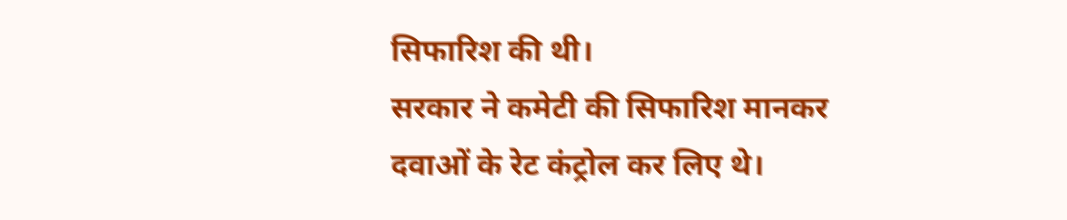सिफारिश की थी।
सरकार ने कमेटी की सिफारिश मानकर दवाओं के रेट कंट्रोल कर लिए थे।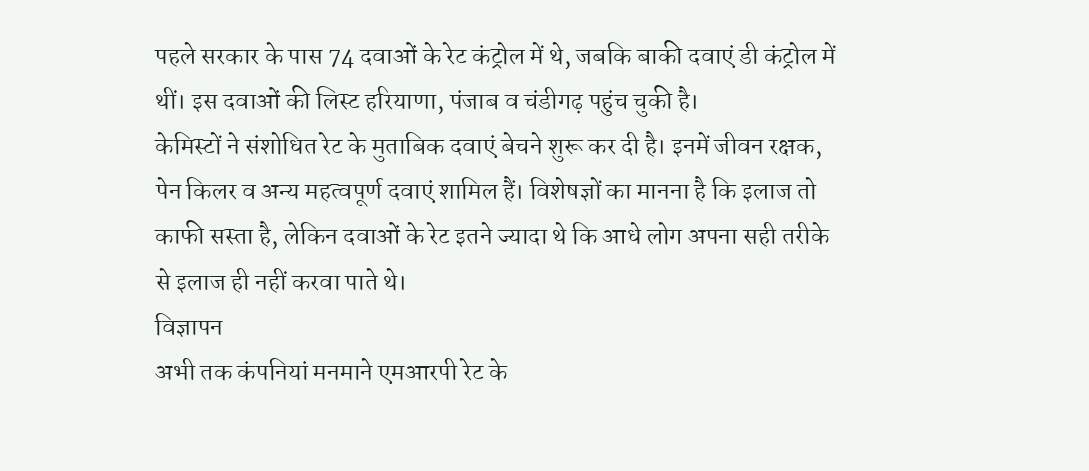पहले सरकार के पास 74 दवाओं के रेट कंट्रोल में थे, जबकि बाकी दवाएं डी कंट्रोल में थीं। इस दवाओं की लिस्ट हरियाणा, पंजाब व चंडीगढ़ पहुंच चुकी है।
केमिस्टों ने संशोधित रेट के मुताबिक दवाएं बेचने शुरू कर दी है। इनमें जीवन रक्षक, पेन किलर व अन्य महत्वपूर्ण दवाएं शामिल हैं। विशेषज्ञों का मानना है कि इलाज तो काफी सस्ता है, लेकिन दवाओं के रेट इतने ज्यादा थे कि आधे लोग अपना सही तरीके से इलाज ही नहीं करवा पाते थे।
विज्ञापन
अभी तक कंपनियां मनमाने एमआरपी रेट के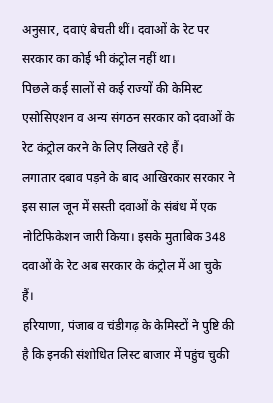अनुसार, दवाएं बेचती थीं। दवाओं के रेट पर सरकार का कोई भी कंट्रोल नहीं था।
पिछले कई सालों से कई राज्यों की केमिस्ट एसोसिएशन व अन्य संगठन सरकार को दवाओं के रेट कंट्रोल करने के लिए लिखते रहे हैं।
लगातार दबाव पड़ने के बाद आखिरकार सरकार ने इस साल जून में सस्ती दवाओं के संबंध में एक नोटिफिकेशन जारी किया। इसके मुताबिक 348 दवाओं के रेट अब सरकार के कंट्रोल में आ चुके हैं।
हरियाणा, पंजाब व चंडीगढ़ के केमिस्टों ने पुष्टि की है कि इनकी संशोधित लिस्ट बाजार में पहुंच चुकी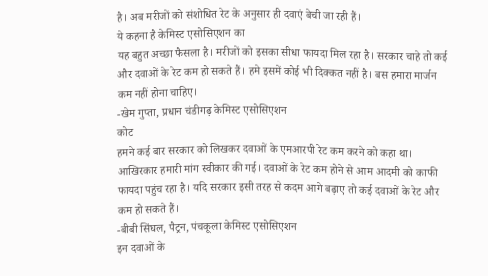है। अब मरीजों को संशोधित रेट के अनुसार ही दवाएं बेची जा रही हैं।
ये कहना है केमिस्ट एसोसिएशन का
यह बहुत अच्छा फैसला है। मरीजों को इसका सीधा फायदा मिल रहा है। सरकार चाहे तो कई और दवाओं के रेट कम हो सकते हैं। हमे इसमें कोई भी दिक्कत नहीं है। बस हमारा मार्जन कम नहीं होना चाहिए।
-खेम गुप्ता, प्रधान चंडीगढ़ केमिस्ट एसोसिएशन
कोट
हमने कई बार सरकार को लिखकर दवाओं के एमआरपी रेट कम करने को कहा था। आखिरकार हमारी मांग स्वीकार की गई। दवाओं के रेट कम होने से आम आदमी को काफी फायदा पहुंच रहा है। यदि सरकार इसी तरह से कदम आगे बढ़ाए तो कई दवाओं के रेट और कम हो सकते हैं।
-बीबी सिंघल, पैट्रन, पंचकूला केमिस्ट एसोसिएशन
इन दवाओं के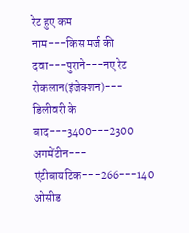रेट हुए कम
नाम---किस मर्ज की दवा---पुराने---नए रेट
रोकलान(इंजेक्शन)--- डिलीवरी के बाद---3400---2300
अगमेंटीन--- एंटीबायटिक---266---140
ओसीड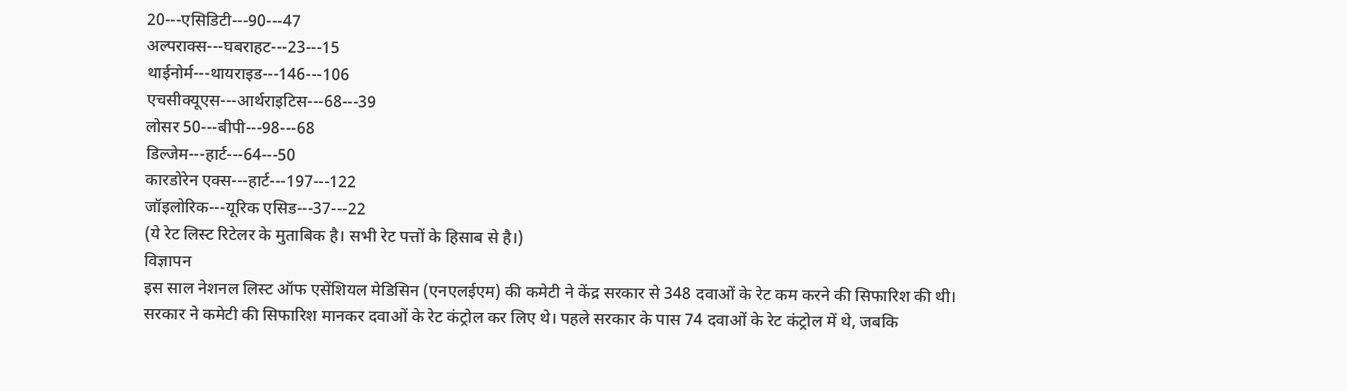20---एसिडिटी---90---47
अल्पराक्स---घबराहट---23---15
थाईनोर्म---थायराइड---146---106
एचसीक्यूएस---आर्थराइटिस---68---39
लोसर 50---बीपी---98---68
डिल्जेम---हार्ट---64---50
कारडोरेन एक्स---हार्ट---197---122
जॉइलोरिक---यूरिक एसिड---37---22
(ये रेट लिस्ट रिटेलर के मुताबिक है। सभी रेट पत्तों के हिसाब से है।)
विज्ञापन
इस साल नेशनल लिस्ट ऑफ एसेंशियल मेडिसिन (एनएलईएम) की कमेटी ने केंद्र सरकार से 348 दवाओं के रेट कम करने की सिफारिश की थी।
सरकार ने कमेटी की सिफारिश मानकर दवाओं के रेट कंट्रोल कर लिए थे। पहले सरकार के पास 74 दवाओं के रेट कंट्रोल में थे, जबकि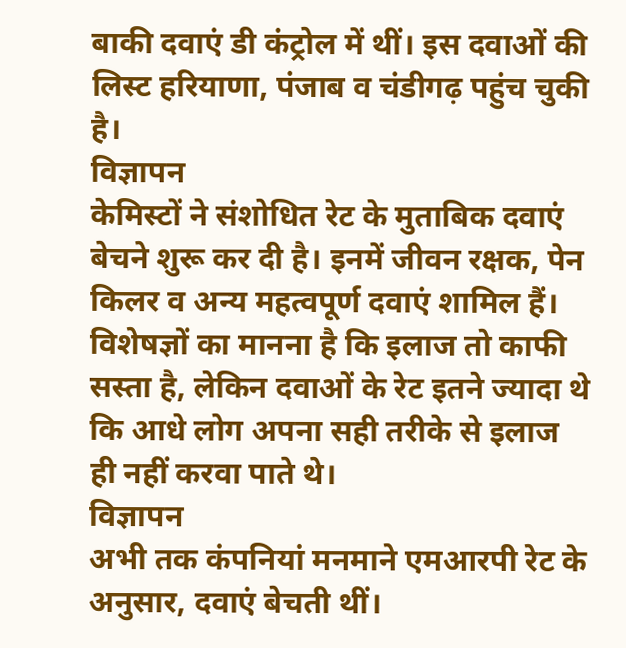बाकी दवाएं डी कंट्रोल में थीं। इस दवाओं की लिस्ट हरियाणा, पंजाब व चंडीगढ़ पहुंच चुकी है।
विज्ञापन
केमिस्टों ने संशोधित रेट के मुताबिक दवाएं बेचने शुरू कर दी है। इनमें जीवन रक्षक, पेन किलर व अन्य महत्वपूर्ण दवाएं शामिल हैं। विशेषज्ञों का मानना है कि इलाज तो काफी सस्ता है, लेकिन दवाओं के रेट इतने ज्यादा थे कि आधे लोग अपना सही तरीके से इलाज ही नहीं करवा पाते थे।
विज्ञापन
अभी तक कंपनियां मनमाने एमआरपी रेट के अनुसार, दवाएं बेचती थीं।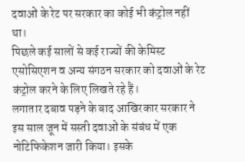दवाओं के रेट पर सरकार का कोई भी कंट्रोल नहीं था।
पिछले कई सालों से कई राज्यों की केमिस्ट एसोसिएशन व अन्य संगठन सरकार को दवाओं के रेट कंट्रोल करने के लिए लिखते रहे हैं।
लगातार दबाव पड़ने के बाद आखिरकार सरकार ने इस साल जून में सस्ती दवाओं के संबंध में एक नोटिफिकेशन जारी किया। इसके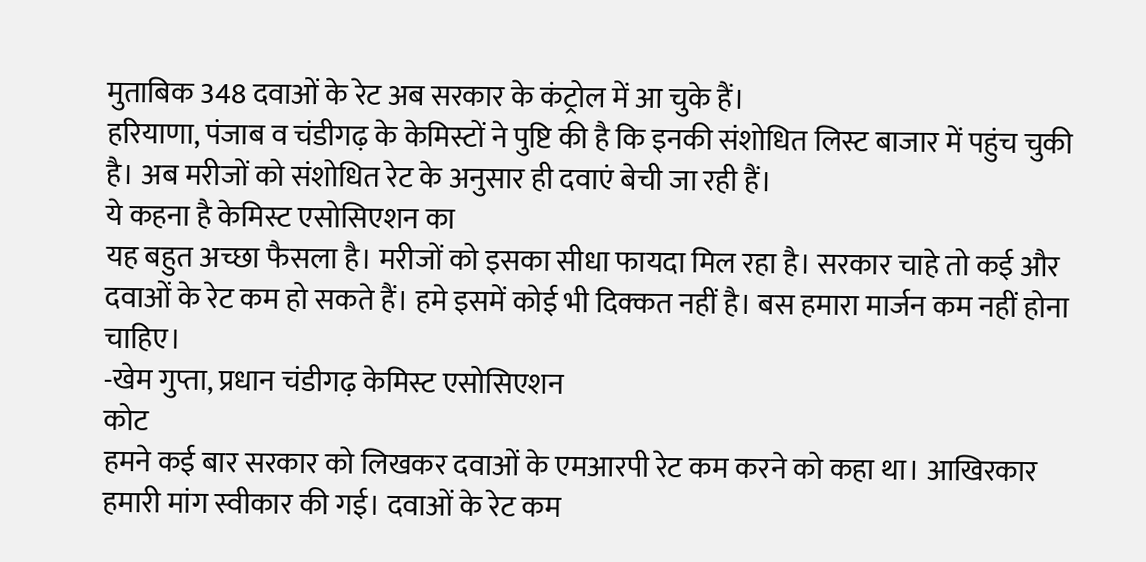मुताबिक 348 दवाओं के रेट अब सरकार के कंट्रोल में आ चुके हैं।
हरियाणा, पंजाब व चंडीगढ़ के केमिस्टों ने पुष्टि की है कि इनकी संशोधित लिस्ट बाजार में पहुंच चुकी है। अब मरीजों को संशोधित रेट के अनुसार ही दवाएं बेची जा रही हैं।
ये कहना है केमिस्ट एसोसिएशन का
यह बहुत अच्छा फैसला है। मरीजों को इसका सीधा फायदा मिल रहा है। सरकार चाहे तो कई और दवाओं के रेट कम हो सकते हैं। हमे इसमें कोई भी दिक्कत नहीं है। बस हमारा मार्जन कम नहीं होना चाहिए।
-खेम गुप्ता, प्रधान चंडीगढ़ केमिस्ट एसोसिएशन
कोट
हमने कई बार सरकार को लिखकर दवाओं के एमआरपी रेट कम करने को कहा था। आखिरकार हमारी मांग स्वीकार की गई। दवाओं के रेट कम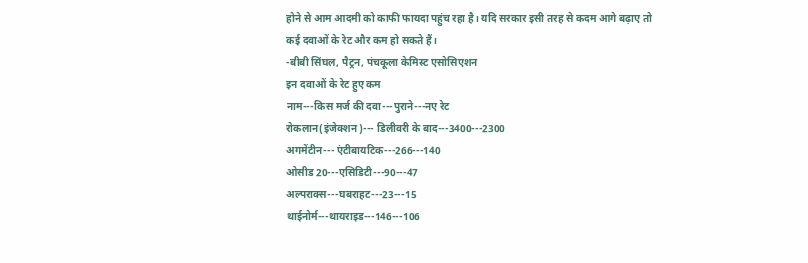होने से आम आदमी को काफी फायदा पहुंच रहा है। यदि सरकार इसी तरह से कदम आगे बढ़ाए तो कई दवाओं के रेट और कम हो सकते हैं।
-बीबी सिंघल, पैट्रन, पंचकूला केमिस्ट एसोसिएशन
इन दवाओं के रेट हुए कम
नाम---किस मर्ज की दवा---पुराने---नए रेट
रोकलान(इंजेक्शन)--- डिलीवरी के बाद---3400---2300
अगमेंटीन--- एंटीबायटिक---266---140
ओसीड 20---एसिडिटी---90---47
अल्पराक्स---घबराहट---23---15
थाईनोर्म---थायराइड---146---106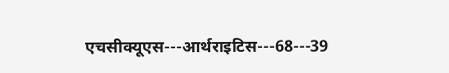एचसीक्यूएस---आर्थराइटिस---68---39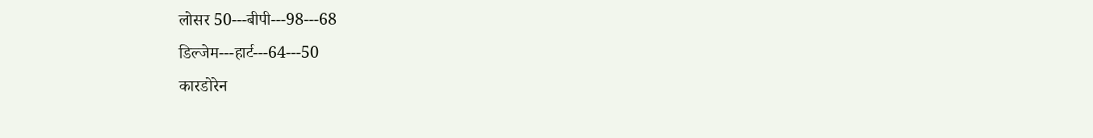लोसर 50---बीपी---98---68
डिल्जेम---हार्ट---64---50
कारडोरेन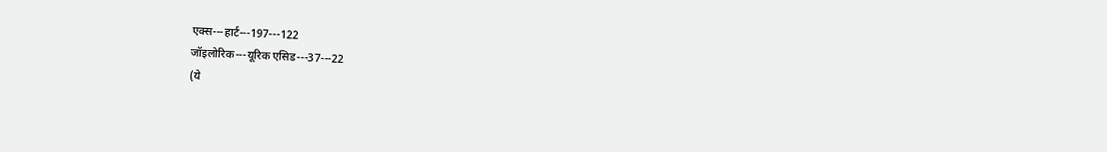एक्स---हार्ट---197---122
जॉइलोरिक---यूरिक एसिड---37---22
(ये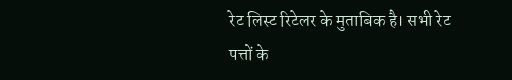रेट लिस्ट रिटेलर के मुताबिक है। सभी रेट पत्तों के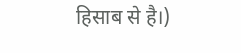हिसाब से है।)